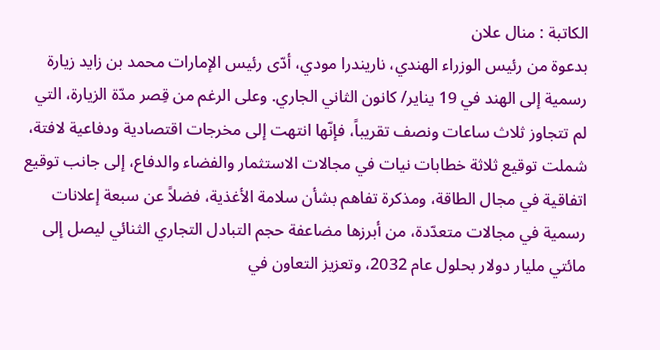الكاتبة : منال علان
بدعوة من رئيس الوزراء الهندي، ناريندرا مودي، أدّى رئيس الإمارات محمد بن زايد زيارة رسمية إلى الهند في 19 يناير/ كانون الثاني الجاري. وعلى الرغم من قِصر مدّة الزيارة، التي لم تتجاوز ثلاث ساعات ونصف تقريباً، فإنّها انتهت إلى مخرجات اقتصادية ودفاعية لافتة، شملت توقيع ثلاثة خطابات نيات في مجالات الاستثمار والفضاء والدفاع، إلى جانب توقيع اتفاقية في مجال الطاقة، ومذكرة تفاهم بشأن سلامة الأغذية، فضلاً عن سبعة إعلانات رسمية في مجالات متعدّدة، من أبرزها مضاعفة حجم التبادل التجاري الثنائي ليصل إلى مائتي مليار دولار بحلول عام 2032، وتعزيز التعاون في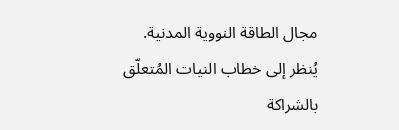مجال الطاقة النووية المدنية.
يُنظر إلى خطاب النيات المُتعلّق بالشراكة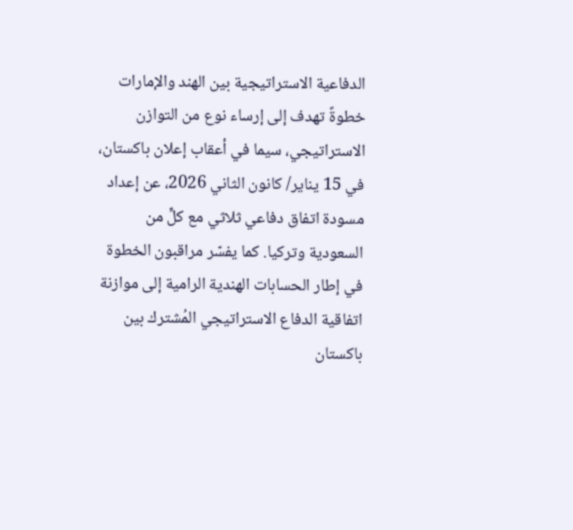الدفاعية الاستراتيجية بين الهند والإمارات خطوةً تهدف إلى إرساء نوع من التوازن الاستراتيجي، سيما في أعقاب إعلان باكستان، في 15 يناير/ كانون الثاني 2026، عن إعداد مسودة اتفاق دفاعي ثلاثي مع كلٍّ من السعودية وتركيا. كما يفسّر مراقبون الخطوة في إطار الحسابات الهندية الرامية إلى موازنة اتفاقية الدفاع الاستراتيجي المُشترك بين باكستان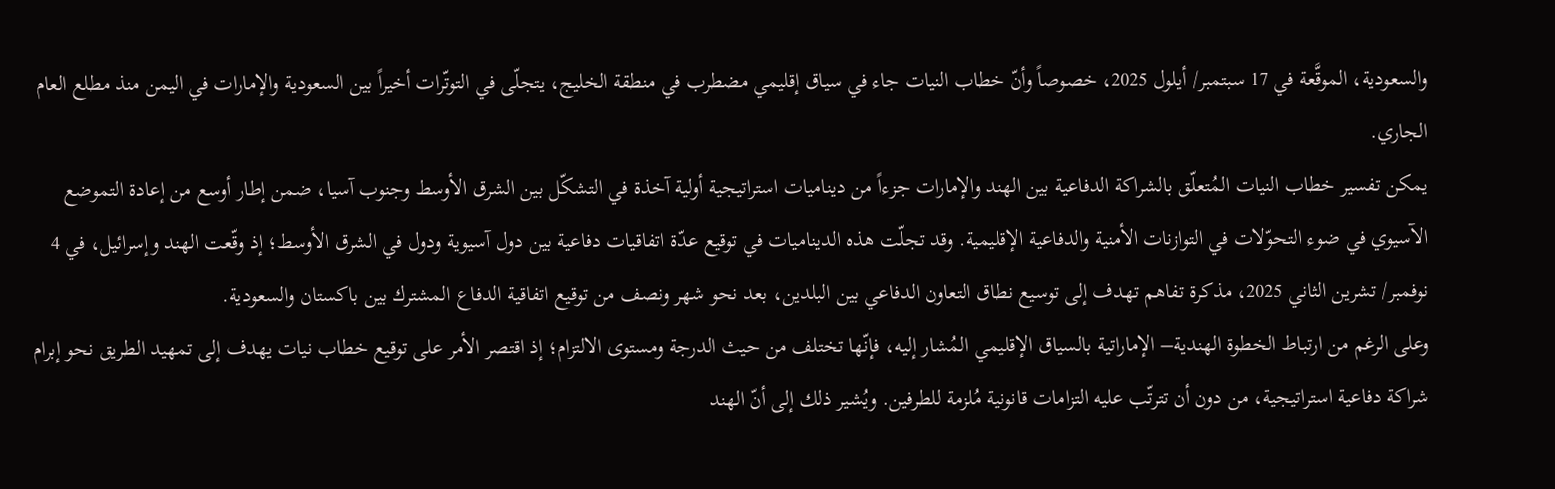والسعودية، الموقَّعة في 17 سبتمبر/ أيلول 2025، خصوصاً وأنّ خطاب النيات جاء في سياق إقليمي مضطرب في منطقة الخليج، يتجلّى في التوتّرات أخيراً بين السعودية والإمارات في اليمن منذ مطلع العام الجاري.
يمكن تفسير خطاب النيات المُتعلّق بالشراكة الدفاعية بين الهند والإمارات جزءاً من ديناميات استراتيجية أولية آخذة في التشكّل بين الشرق الأوسط وجنوب آسيا، ضمن إطار أوسع من إعادة التموضع الآسيوي في ضوء التحوّلات في التوازنات الأمنية والدفاعية الإقليمية. وقد تجلّت هذه الديناميات في توقيع عدّة اتفاقيات دفاعية بين دول آسيوية ودول في الشرق الأوسط؛ إذ وقّعت الهند وإسرائيل، في 4 نوفمبر/ تشرين الثاني 2025، مذكرة تفاهم تهدف إلى توسيع نطاق التعاون الدفاعي بين البلدين، بعد نحو شهر ونصف من توقيع اتفاقية الدفاع المشترك بين باكستان والسعودية.
وعلى الرغم من ارتباط الخطوة الهندية– الإماراتية بالسياق الإقليمي المُشار إليه، فإنّها تختلف من حيث الدرجة ومستوى الالتزام؛ إذ اقتصر الأمر على توقيع خطاب نيات يهدف إلى تمهيد الطريق نحو إبرام شراكة دفاعية استراتيجية، من دون أن تترتّب عليه التزامات قانونية مُلزمة للطرفين. ويُشير ذلك إلى أنّ الهند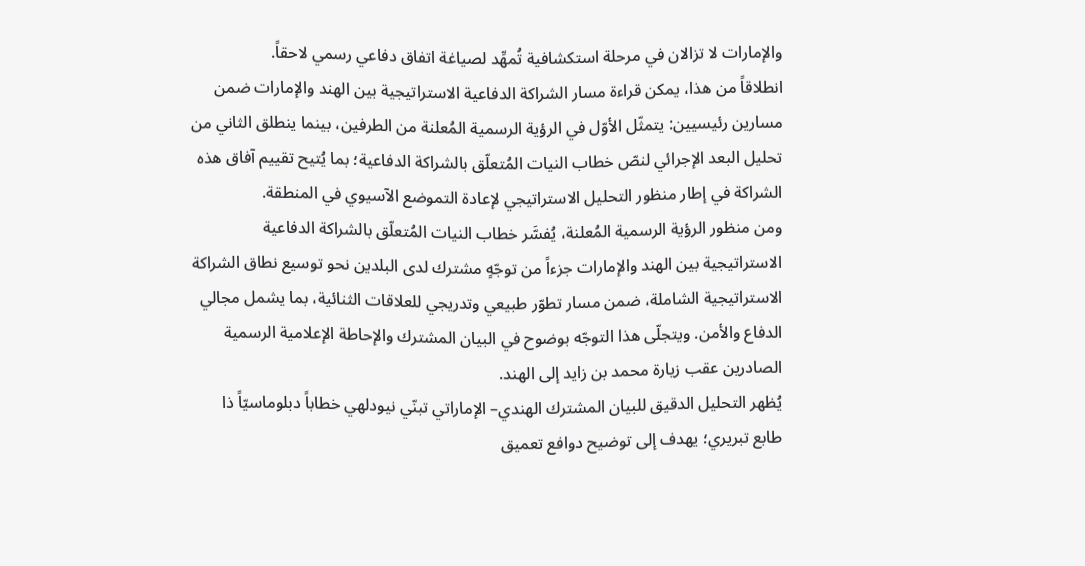والإمارات لا تزالان في مرحلة استكشافية تُمهِّد لصياغة اتفاق دفاعي رسمي لاحقاً.
انطلاقاً من هذا، يمكن قراءة مسار الشراكة الدفاعية الاستراتيجية بين الهند والإمارات ضمن مسارين رئيسيين: يتمثّل الأوّل في الرؤية الرسمية المُعلنة من الطرفين، بينما ينطلق الثاني من تحليل البعد الإجرائي لنصّ خطاب النيات المُتعلّق بالشراكة الدفاعية؛ بما يُتيح تقييم آفاق هذه الشراكة في إطار منظور التحليل الاستراتيجي لإعادة التموضع الآسيوي في المنطقة.
ومن منظور الرؤية الرسمية المُعلنة، يُفسَّر خطاب النيات المُتعلّق بالشراكة الدفاعية الاستراتيجية بين الهند والإمارات جزءاً من توجّهٍ مشترك لدى البلدين نحو توسيع نطاق الشراكة الاستراتيجية الشاملة، ضمن مسار تطوّر طبيعي وتدريجي للعلاقات الثنائية، بما يشمل مجالي الدفاع والأمن. ويتجلّى هذا التوجّه بوضوح في البيان المشترك والإحاطة الإعلامية الرسمية الصادرين عقب زيارة محمد بن زايد إلى الهند.
يُظهر التحليل الدقيق للبيان المشترك الهندي– الإماراتي تبنّي نيودلهي خطاباً دبلوماسيّاً ذا طابع تبريري؛ يهدف إلى توضيح دوافع تعميق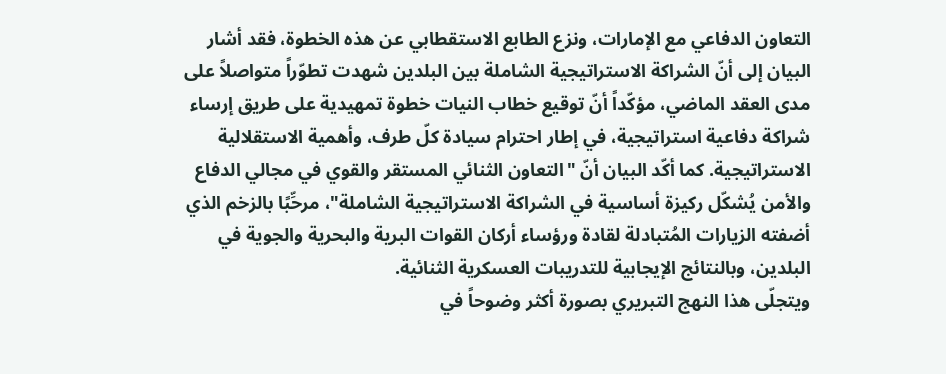التعاون الدفاعي مع الإمارات، ونزع الطابع الاستقطابي عن هذه الخطوة، فقد أشار البيان إلى أنّ الشراكة الاستراتيجية الشاملة بين البلدين شهدت تطوّراً متواصلاً على مدى العقد الماضي، مؤكّداً أنّ توقيع خطاب النيات خطوة تمهيدية على طريق إرساء شراكة دفاعية استراتيجية، في إطار احترام سيادة كلّ طرف، وأهمية الاستقلالية الاستراتيجية. كما أكّد البيان أنّ "التعاون الثنائي المستقر والقوي في مجالي الدفاع والأمن يُشكّل ركيزة أساسية في الشراكة الاستراتيجية الشاملة"، مرحِّبًا بالزخم الذي أضفته الزيارات المُتبادلة لقادة ورؤساء أركان القوات البرية والبحرية والجوية في البلدين، وبالنتائج الإيجابية للتدريبات العسكرية الثنائية.
ويتجلّى هذا النهج التبريري بصورة أكثر وضوحاً في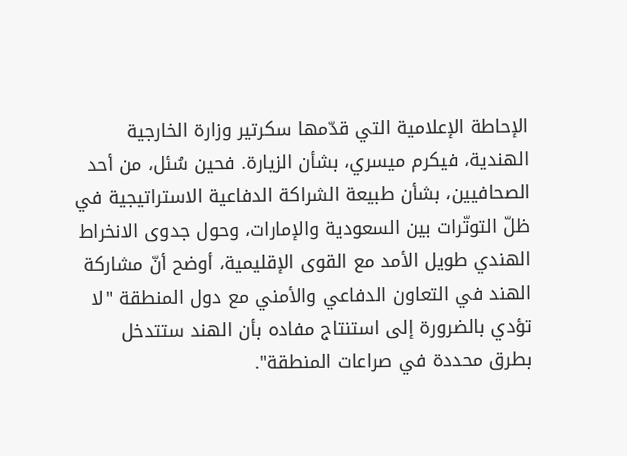الإحاطة الإعلامية التي قدّمها سكرتير وزارة الخارجية الهندية، فيكرم ميسري، بشأن الزيارة. فحين سُئل، من أحد الصحافيين، بشأن طبيعة الشراكة الدفاعية الاستراتيجية في ظلّ التوتّرات بين السعودية والإمارات، وحول جدوى الانخراط الهندي طويل الأمد مع القوى الإقليمية، أوضح أنّ مشاركة الهند في التعاون الدفاعي والأمني مع دول المنطقة "لا تؤدي بالضرورة إلى استنتاج مفاده بأن الهند ستتدخل بطرق محددة في صراعات المنطقة".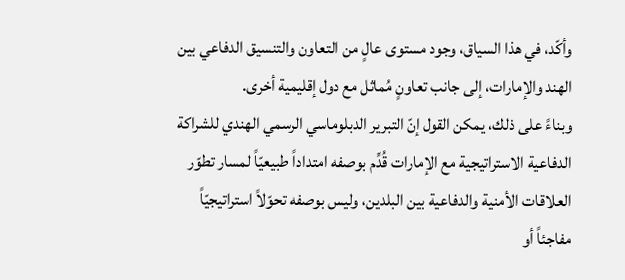وأكّد، في هذا السياق، وجود مستوى عالٍ من التعاون والتنسيق الدفاعي بين الهند والإمارات، إلى جانب تعاونٍ مُماثل مع دول إقليمية أخرى.
وبناءً على ذلك، يمكن القول إنّ التبرير الدبلوماسي الرسمي الهندي للشراكة الدفاعية الاستراتيجية مع الإمارات قُدِّم بوصفه امتداداً طبيعيّاً لمسار تطوّر العلاقات الأمنية والدفاعية بين البلدين، وليس بوصفه تحوّلاً استراتيجيّاً مفاجئاً أو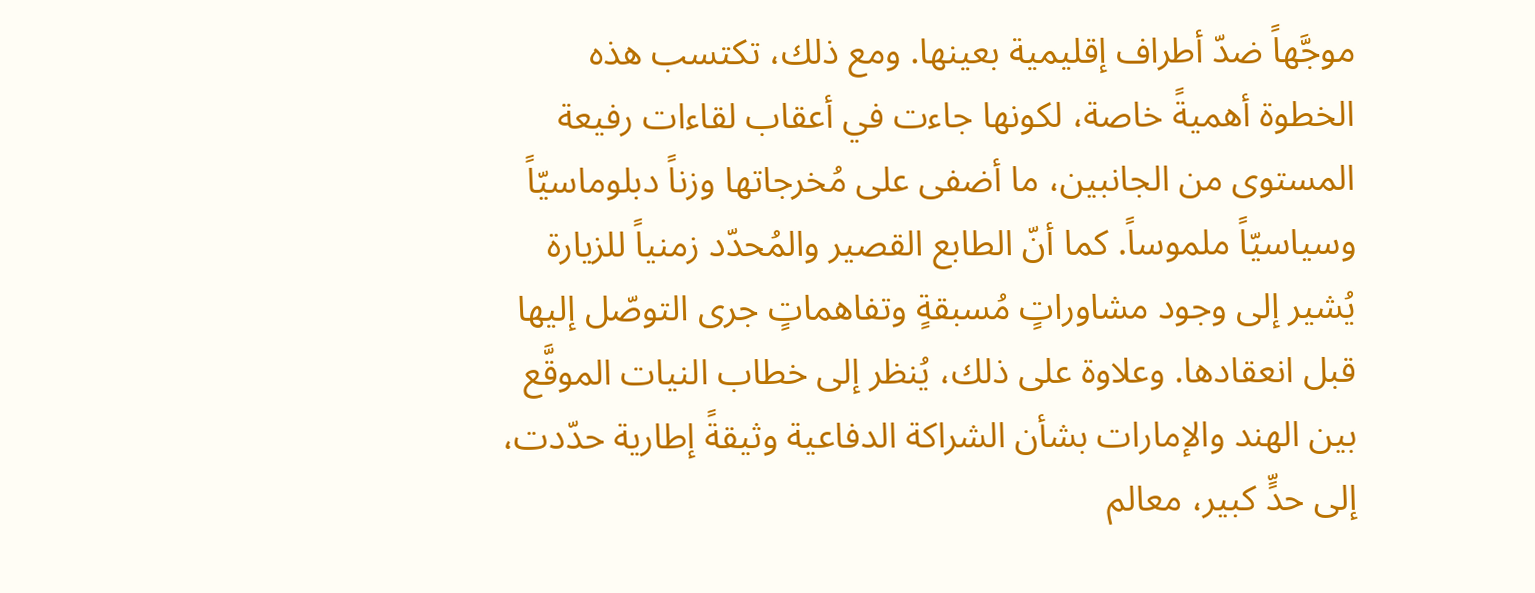موجَّهاً ضدّ أطراف إقليمية بعينها. ومع ذلك، تكتسب هذه الخطوة أهميةً خاصة، لكونها جاءت في أعقاب لقاءات رفيعة المستوى من الجانبين، ما أضفى على مُخرجاتها وزناً دبلوماسيّاً وسياسيّاً ملموساً. كما أنّ الطابع القصير والمُحدّد زمنياً للزيارة يُشير إلى وجود مشاوراتٍ مُسبقةٍ وتفاهماتٍ جرى التوصّل إليها قبل انعقادها. وعلاوة على ذلك، يُنظر إلى خطاب النيات الموقَّع بين الهند والإمارات بشأن الشراكة الدفاعية وثيقةً إطارية حدّدت، إلى حدٍّ كبير، معالم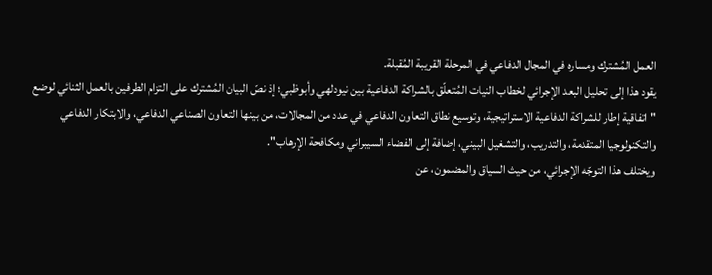العمل المُشترك ومساره في المجال الدفاعي في المرحلة القريبة المُقبلة.
يقود هذا إلى تحليل البعد الإجرائي لخطاب النيات المُتعلّق بالشراكة الدفاعية بين نيودلهي وأبوظبي؛ إذ نصّ البيان المُشترك على التزام الطرفين بالعمل الثنائي لوضع "اتفاقية إطار للشراكة الدفاعية الاستراتيجية، وتوسيع نطاق التعاون الدفاعي في عدد من المجالات، من بينها التعاون الصناعي الدفاعي، والابتكار الدفاعي والتكنولوجيا المتقدمة، والتدريب، والتشغيل البيني، إضافة إلى الفضاء السيبراني ومكافحة الإرهاب".
ويختلف هذا التوجّه الإجرائي، من حيث السياق والمضمون، عن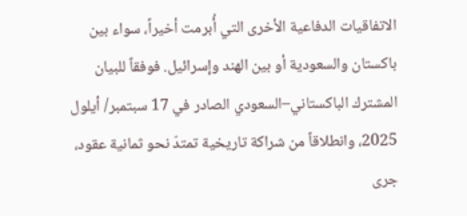الاتفاقيات الدفاعية الأخرى التي أُبرمت أخيراً، سواء بين باكستان والسعودية أو بين الهند وإسرائيل. فوفقاً للبيان المشترك الباكستاني–السعودي الصادر في 17 سبتمبر/ أيلول 2025، وانطلاقاً من شراكة تاريخية تمتدّ نحو ثمانية عقود، جرى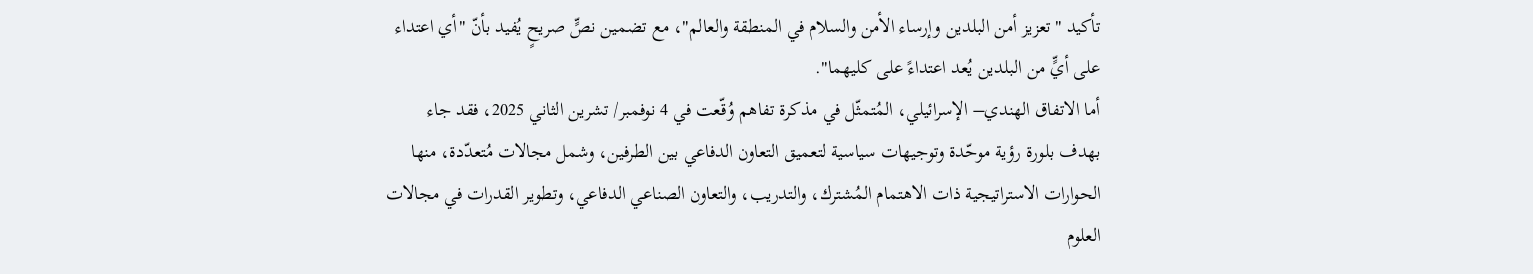تأكيد "تعزيز أمن البلدين وإرساء الأمن والسلام في المنطقة والعالم"، مع تضمين نصٍّ صريحٍ يُفيد بأنّ "أي اعتداء على أيٍّ من البلدين يُعد اعتداءً على كليهما".
أما الاتفاق الهندي– الإسرائيلي، المُتمثّل في مذكرة تفاهم وُقّعت في 4 نوفمبر/ تشرين الثاني 2025، فقد جاء بهدف بلورة رؤية موحّدة وتوجيهات سياسية لتعميق التعاون الدفاعي بين الطرفين، وشمل مجالات مُتعدّدة، منها الحوارات الاستراتيجية ذات الاهتمام المُشترك، والتدريب، والتعاون الصناعي الدفاعي، وتطوير القدرات في مجالات العلوم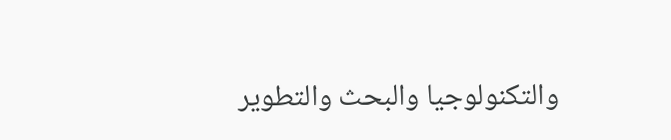والتكنولوجيا والبحث والتطوير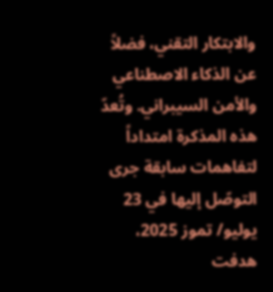والابتكار التقني، فضلاً عن الذكاء الاصطناعي والأمن السيبراني. وتُعدّ هذه المذكرة امتداداً لتفاهمات سابقة جرى التوصّل إليها في 23 يوليو/ تموز 2025، هدفت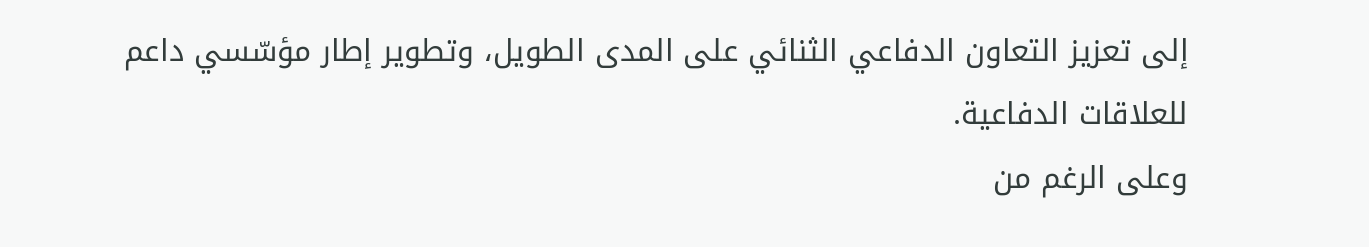إلى تعزيز التعاون الدفاعي الثنائي على المدى الطويل، وتطوير إطار مؤسّسي داعم للعلاقات الدفاعية.
وعلى الرغم من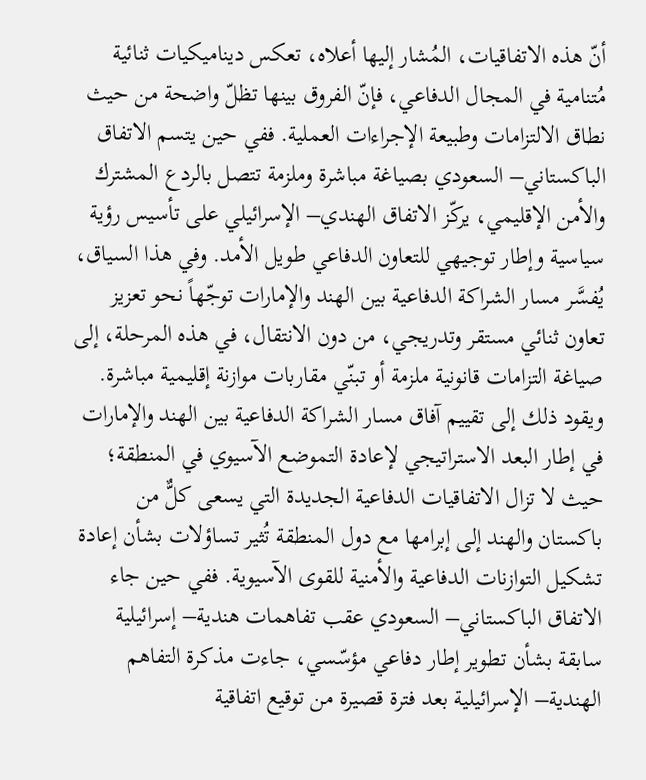أنّ هذه الاتفاقيات، المُشار إليها أعلاه، تعكس ديناميكيات ثنائية مُتنامية في المجال الدفاعي، فإنّ الفروق بينها تظلّ واضحة من حيث نطاق الالتزامات وطبيعة الإجراءات العملية. ففي حين يتسم الاتفاق الباكستاني– السعودي بصياغة مباشرة وملزمة تتصل بالردع المشترك والأمن الإقليمي، يركّز الاتفاق الهندي– الإسرائيلي على تأسيس رؤية سياسية وإطار توجيهي للتعاون الدفاعي طويل الأمد. وفي هذا السياق، يُفسَّر مسار الشراكة الدفاعية بين الهند والإمارات توجّهاً نحو تعزيز تعاون ثنائي مستقر وتدريجي، من دون الانتقال، في هذه المرحلة، إلى صياغة التزامات قانونية ملزمة أو تبنّي مقاربات موازنة إقليمية مباشرة.
ويقود ذلك إلى تقييم آفاق مسار الشراكة الدفاعية بين الهند والإمارات في إطار البعد الاستراتيجي لإعادة التموضع الآسيوي في المنطقة؛ حيث لا تزال الاتفاقيات الدفاعية الجديدة التي يسعى كلٌّ من باكستان والهند إلى إبرامها مع دول المنطقة تُثير تساؤلات بشأن إعادة تشكيل التوازنات الدفاعية والأمنية للقوى الآسيوية. ففي حين جاء الاتفاق الباكستاني– السعودي عقب تفاهمات هندية– إسرائيلية سابقة بشأن تطوير إطار دفاعي مؤسّسي، جاءت مذكرة التفاهم الهندية– الإسرائيلية بعد فترة قصيرة من توقيع اتفاقية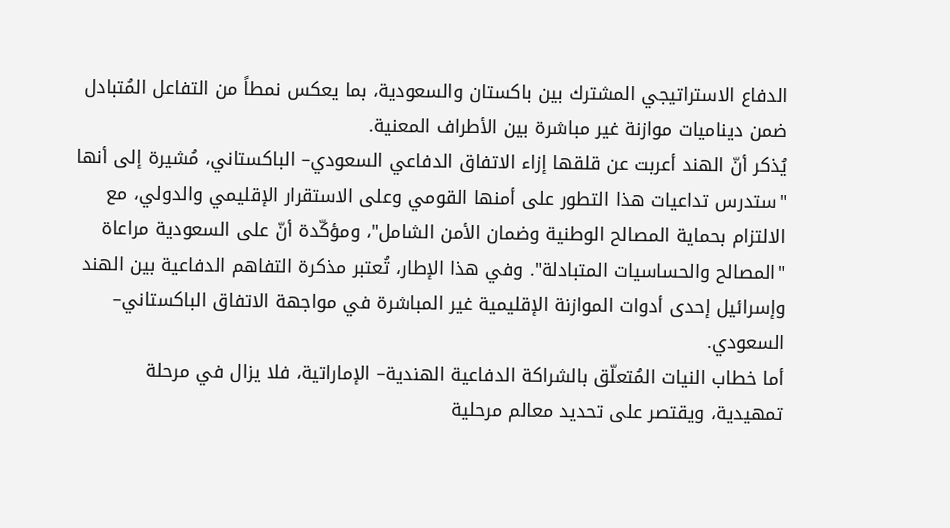الدفاع الاستراتيجي المشترك بين باكستان والسعودية، بما يعكس نمطاً من التفاعل المُتبادل ضمن ديناميات موازنة غير مباشرة بين الأطراف المعنية.
يُذكر أنّ الهند أعربت عن قلقها إزاء الاتفاق الدفاعي السعودي– الباكستاني، مُشيرة إلى أنها "ستدرس تداعيات هذا التطور على أمنها القومي وعلى الاستقرار الإقليمي والدولي، مع الالتزام بحماية المصالح الوطنية وضمان الأمن الشامل"، ومؤكّدة أنّ على السعودية مراعاة "المصالح والحساسيات المتبادلة". وفي هذا الإطار، تُعتبر مذكرة التفاهم الدفاعية بين الهند وإسرائيل إحدى أدوات الموازنة الإقليمية غير المباشرة في مواجهة الاتفاق الباكستاني– السعودي.
أما خطاب النيات المُتعلّق بالشراكة الدفاعية الهندية– الإماراتية، فلا يزال في مرحلة تمهيدية، ويقتصر على تحديد معالم مرحلية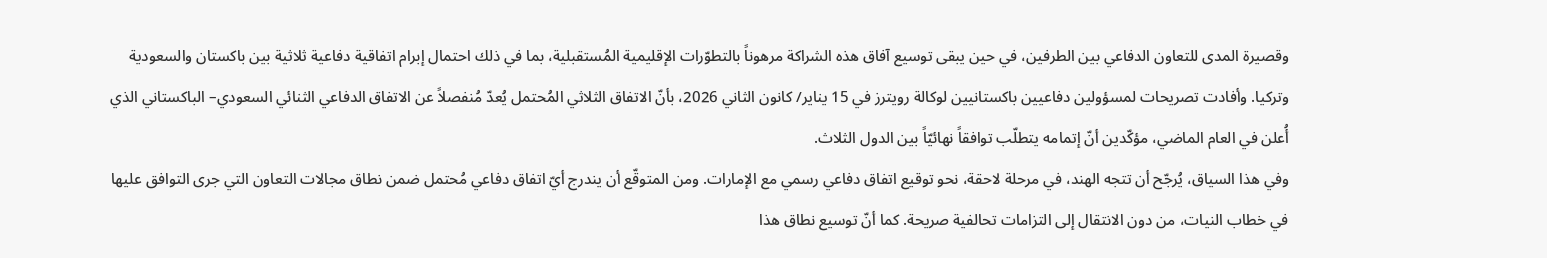وقصيرة المدى للتعاون الدفاعي بين الطرفين، في حين يبقى توسيع آفاق هذه الشراكة مرهوناً بالتطوّرات الإقليمية المُستقبلية، بما في ذلك احتمال إبرام اتفاقية دفاعية ثلاثية بين باكستان والسعودية وتركيا. وأفادت تصريحات لمسؤولين دفاعيين باكستانيين لوكالة رويترز في 15 يناير/ كانون الثاني 2026، بأنّ الاتفاق الثلاثي المُحتمل يُعدّ مُنفصلاً عن الاتفاق الدفاعي الثنائي السعودي– الباكستاني الذي أُعلن في العام الماضي، مؤكّدين أنّ إتمامه يتطلّب توافقاً نهائيّاً بين الدول الثلاث.
وفي هذا السياق، يُرجّح أن تتجه الهند، في مرحلة لاحقة، نحو توقيع اتفاق دفاعي رسمي مع الإمارات. ومن المتوقّع أن يندرج أيّ اتفاق دفاعي مُحتمل ضمن نطاق مجالات التعاون التي جرى التوافق عليها في خطاب النيات، من دون الانتقال إلى التزامات تحالفية صريحة. كما أنّ توسيع نطاق هذا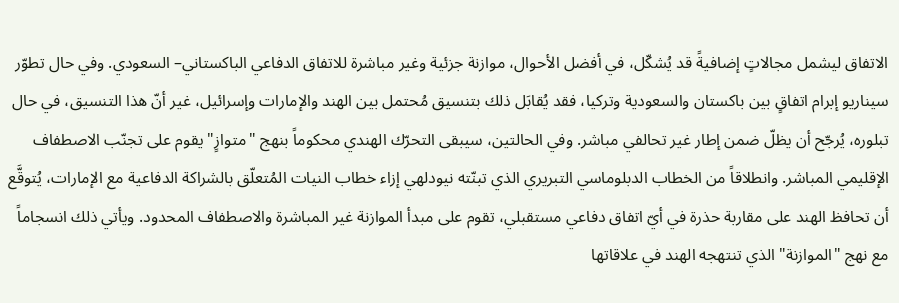الاتفاق ليشمل مجالاتٍ إضافيةً قد يُشكّل، في أفضل الأحوال، موازنة جزئية وغير مباشرة للاتفاق الدفاعي الباكستاني– السعودي. وفي حال تطوّر سيناريو إبرام اتفاقٍ بين باكستان والسعودية وتركيا، فقد يُقابَل ذلك بتنسيق مُحتمل بين الهند والإمارات وإسرائيل، غير أنّ هذا التنسيق، في حال تبلوره، يُرجّح أن يظلّ ضمن إطار غير تحالفي مباشر. وفي الحالتين، سيبقى التحرّك الهندي محكوماً بنهج "متوازٍ" يقوم على تجنّب الاصطفاف الإقليمي المباشر. وانطلاقاً من الخطاب الدبلوماسي التبريري الذي تبنّته نيودلهي إزاء خطاب النيات المُتعلّق بالشراكة الدفاعية مع الإمارات، يُتوقَّع أن تحافظ الهند على مقاربة حذرة في أيّ اتفاق دفاعي مستقبلي، تقوم على مبدأ الموازنة غير المباشرة والاصطفاف المحدود. ويأتي ذلك انسجاماً مع نهج "الموازنة" الذي تنتهجه الهند في علاقاتها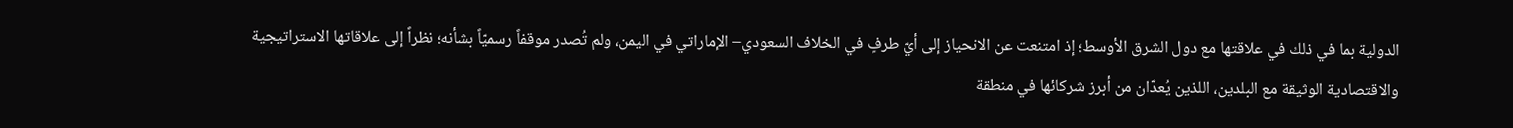الدولية بما في ذلك في علاقتها مع دول الشرق الأوسط؛ إذ امتنعت عن الانحياز إلى أيّ طرفٍ في الخلاف السعودي– الإماراتي في اليمن، ولم تُصدر موقفاً رسميّاً بشأنه؛ نظراً إلى علاقاتها الاستراتيجية والاقتصادية الوثيقة مع البلدين، اللذين يُعدّان من أبرز شركائها في منطقة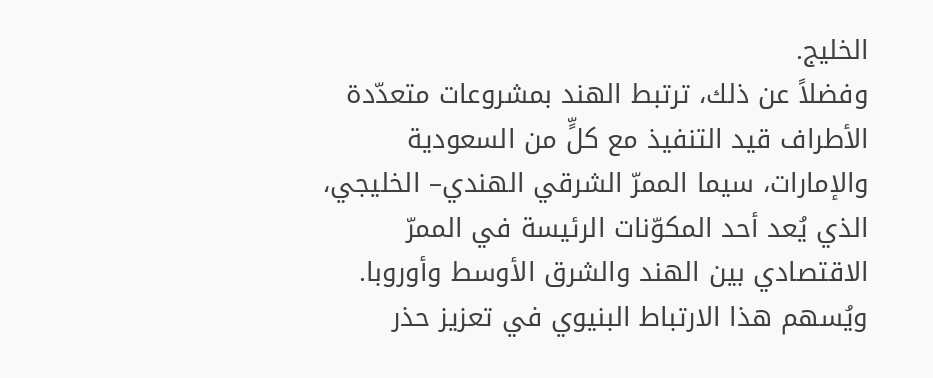الخليج.
وفضلاً عن ذلك، ترتبط الهند بمشروعات متعدّدة الأطراف قيد التنفيذ مع كلٍّ من السعودية والإمارات، سيما الممرّ الشرقي الهندي– الخليجي، الذي يُعد أحد المكوّنات الرئيسة في الممرّ الاقتصادي بين الهند والشرق الأوسط وأوروبا. ويُسهم هذا الارتباط البنيوي في تعزيز حذر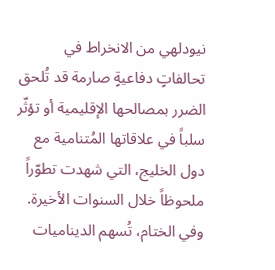نيودلهي من الانخراط في تحالفاتٍ دفاعيةٍ صارمة قد تُلحق الضرر بمصالحها الإقليمية أو تؤثّر سلباً في علاقاتها المُتنامية مع دول الخليج، التي شهدت تطوّراً ملحوظاً خلال السنوات الأخيرة.
وفي الختام، تُسهم الديناميات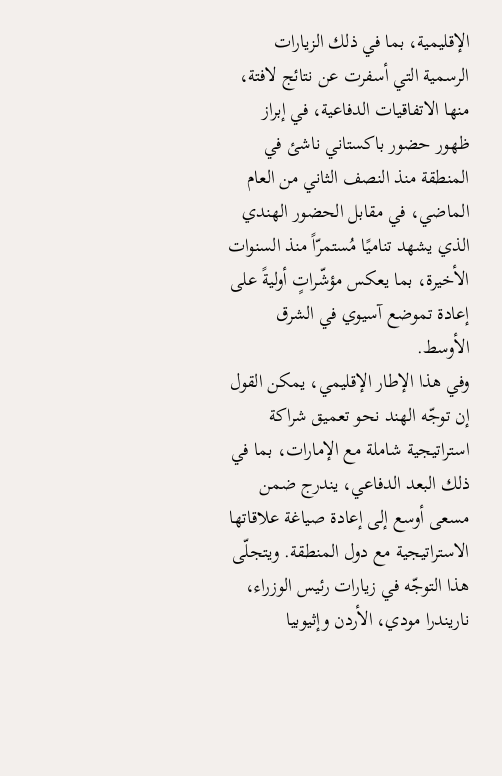الإقليمية، بما في ذلك الزيارات الرسمية التي أسفرت عن نتائج لافتة، منها الاتفاقيات الدفاعية، في إبراز ظهور حضور باكستاني ناشئ في المنطقة منذ النصف الثاني من العام الماضي، في مقابل الحضور الهندي الذي يشهد تناميًا مُستمرّاً منذ السنوات الأخيرة، بما يعكس مؤشّراتٍ أوليةً على إعادة تموضع آسيوي في الشرق الأوسط.
وفي هذا الإطار الإقليمي، يمكن القول إن توجّه الهند نحو تعميق شراكة استراتيجية شاملة مع الإمارات، بما في ذلك البعد الدفاعي، يندرج ضمن مسعى أوسع إلى إعادة صياغة علاقاتها الاستراتيجية مع دول المنطقة. ويتجلّى هذا التوجّه في زيارات رئيس الوزراء، ناريندرا مودي، الأردن وإثيوبيا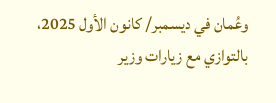وعُمان في ديسمبر/ كانون الأول 2025، بالتوازي مع زيارات وزير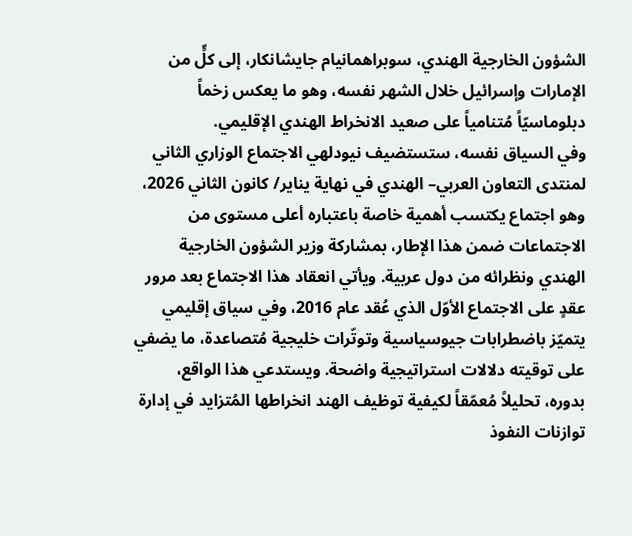الشؤون الخارجية الهندي، سوبراهمانيام جايشانكار، إلى كلٍّ من الإمارات وإسرائيل خلال الشهر نفسه، وهو ما يعكس زخماً دبلوماسيّاً مُتنامياً على صعيد الانخراط الهندي الإقليمي.
وفي السياق نفسه، ستستضيف نيودلهي الاجتماع الوزاري الثاني لمنتدى التعاون العربي– الهندي في نهاية يناير/ كانون الثاني 2026، وهو اجتماع يكتسب أهمية خاصة باعتباره أعلى مستوى من الاجتماعات ضمن هذا الإطار، بمشاركة وزير الشؤون الخارجية الهندي ونظرائه من دول عربية. ويأتي انعقاد هذا الاجتماع بعد مرور عقدٍ على الاجتماع الأوّل الذي عُقد عام 2016، وفي سياق إقليمي يتميّز باضطرابات جيوسياسية وتوتّرات خليجية مُتصاعدة، ما يضفي على توقيته دلالات استراتيجية واضحة. ويستدعي هذا الواقع، بدوره، تحليلاً مُعمّقاً لكيفية توظيف الهند انخراطها المُتزايد في إدارة توازنات النفوذ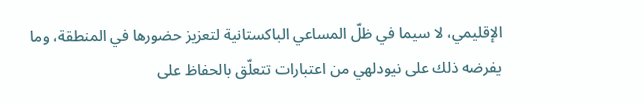الإقليمي، لا سيما في ظلّ المساعي الباكستانية لتعزيز حضورها في المنطقة، وما يفرضه ذلك على نيودلهي من اعتبارات تتعلّق بالحفاظ على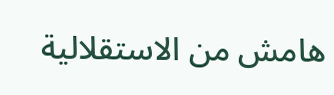هامش من الاستقلالية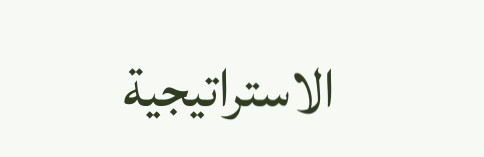الاستراتيجية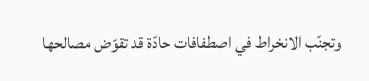وتجنّب الانخراط في اصطفافات حادّة قد تقوّض مصالحها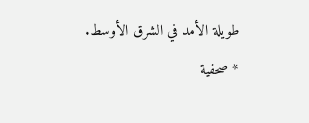طويلة الأمد في الشرق الأوسط.
* صحفية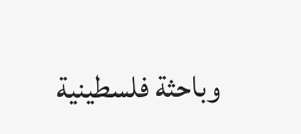وباحثة فلسطينية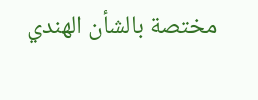مختصة بالشأن الهندي